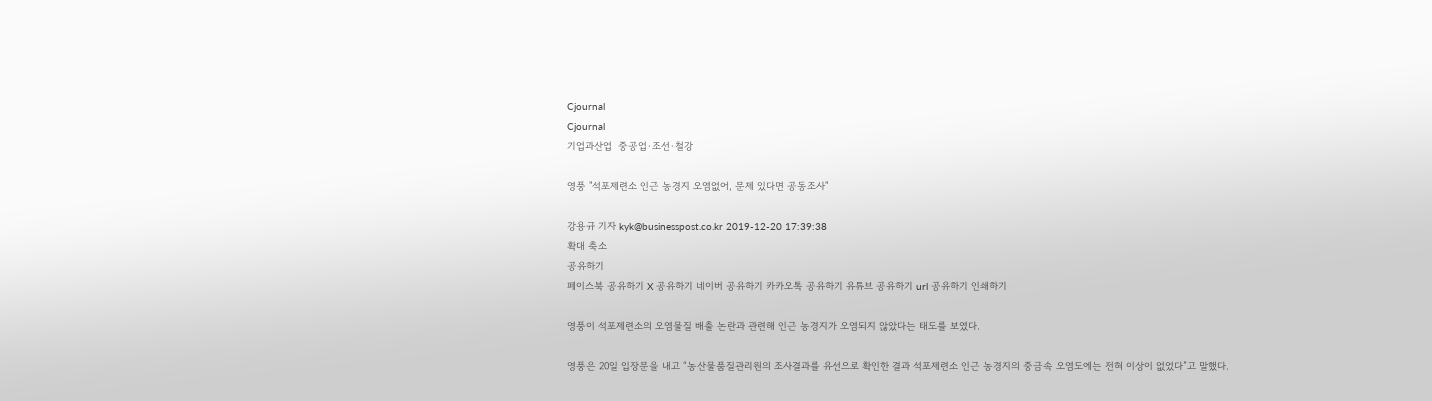Cjournal
Cjournal
기업과산업  중공업·조선·철강

영풍 "석포제련소 인근 농경지 오염없어, 문제 있다면 공동조사"

강용규 기자 kyk@businesspost.co.kr 2019-12-20 17:39:38
확대 축소
공유하기
페이스북 공유하기 X 공유하기 네이버 공유하기 카카오톡 공유하기 유튜브 공유하기 url 공유하기 인쇄하기

영풍이 석포제련소의 오염물질 배출 논란과 관련해 인근 농경지가 오염되지 않았다는 태도를 보였다.

영풍은 20일 입장문을 내고 “농산물품질관리원의 조사결과를 유선으로 확인한 결과 석포제련소 인근 농경지의 중금속 오염도에는 전혀 이상이 없었다”고 말했다.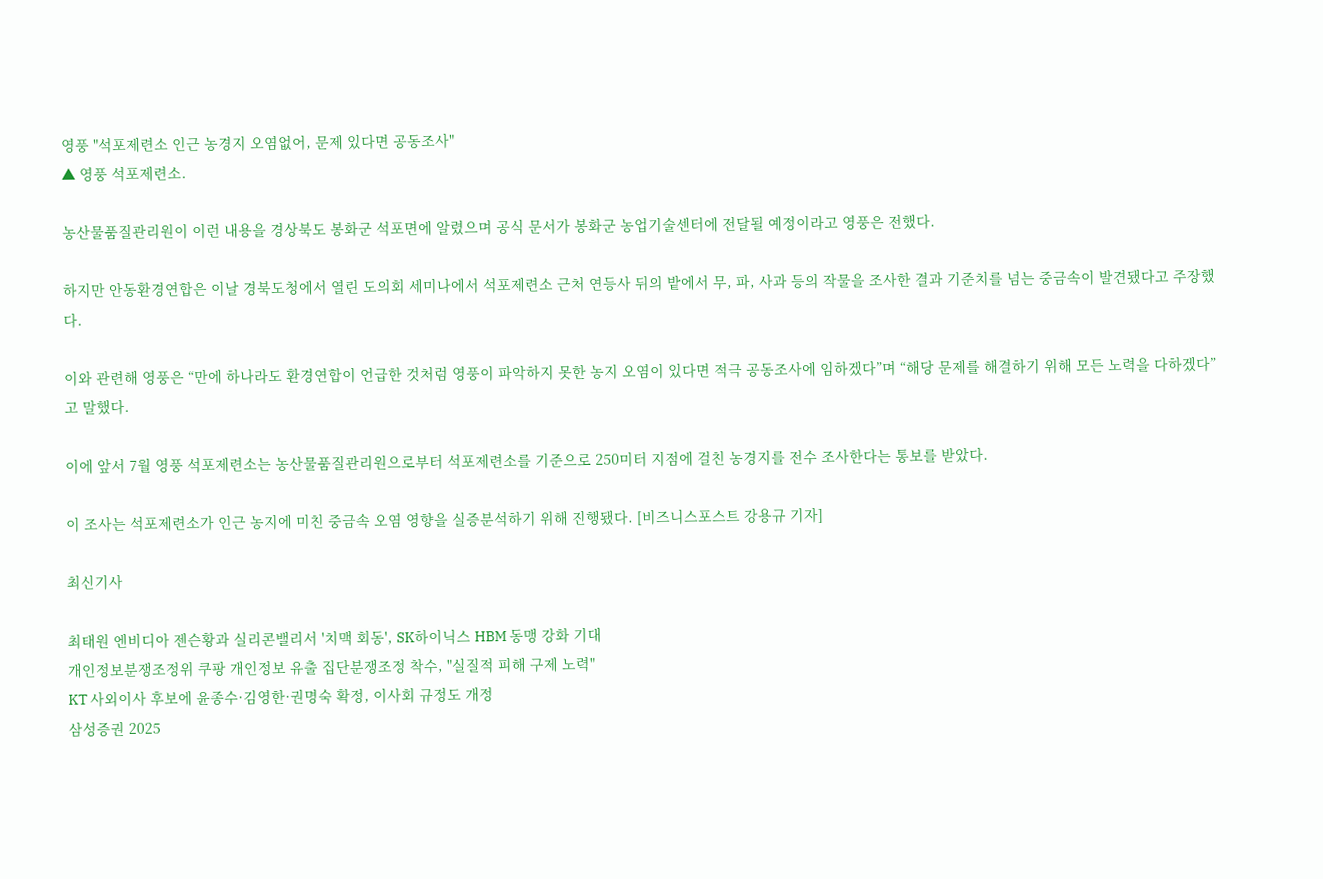영풍 "석포제련소 인근 농경지 오염없어, 문제 있다면 공동조사"
▲ 영풍 석포제련소.

농산물품질관리원이 이런 내용을 경상북도 봉화군 석포면에 알렸으며 공식 문서가 봉화군 농업기술센터에 전달될 예정이라고 영풍은 전했다.

하지만 안동환경연합은 이날 경북도청에서 열린 도의회 세미나에서 석포제련소 근처 연등사 뒤의 밭에서 무, 파, 사과 등의 작물을 조사한 결과 기준치를 넘는 중금속이 발견됐다고 주장했다.

이와 관련해 영풍은 “만에 하나라도 환경연합이 언급한 것처럼 영풍이 파악하지 못한 농지 오염이 있다면 적극 공동조사에 임하겠다”며 “해당 문제를 해결하기 위해 모든 노력을 다하겠다”고 말했다.

이에 앞서 7월 영풍 석포제련소는 농산물품질관리원으로부터 석포제련소를 기준으로 250미터 지점에 걸친 농경지를 전수 조사한다는 통보를 받았다.

이 조사는 석포제련소가 인근 농지에 미친 중금속 오염 영향을 실증분석하기 위해 진행됐다. [비즈니스포스트 강용규 기자]

최신기사

최태원 엔비디아 젠슨황과 실리콘밸리서 '치맥 회동', SK하이닉스 HBM 동맹 강화 기대
개인정보분쟁조정위 쿠팡 개인정보 유출 집단분쟁조정 착수, "실질적 피해 구제 노력"
KT 사외이사 후보에 윤종수·김영한·권명숙 확정, 이사회 규정도 개정
삼성증권 2025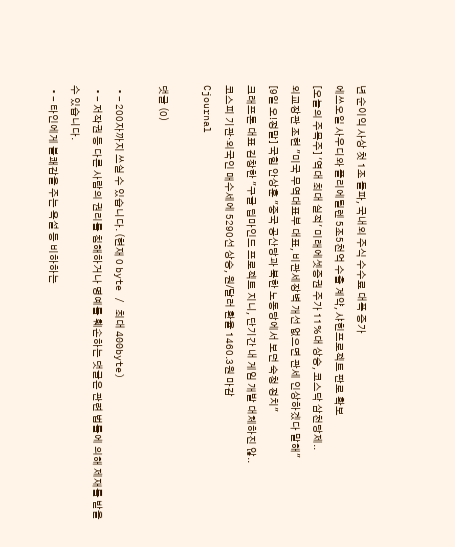년 순이익 사상 첫 1조 돌파, 국내외 주식 수수료 대폭 증가
에쓰오일 사우디와 폴리에틸렌 5조5천억 수출 계약, 샤힌프로젝트 판로 확보
[오늘의 주목주] '역대 최대 실적' 미래에셋증권 주가 11%대 상승, 코스닥 삼천당제..
외교장관 조현 "미국 무역대표부 대표, 비관세장벽 개선 없으면 관세 인상하겠다 말해"
[9일 오!정말] 국힘 안상훈 "중국 공산당과 북한 노동당에서 보던 숙청 정치"
크래프톤 대표 김창한 "구글 딥마인드 프로젝트 지니, 단기간 내 게임 개발 대체하진 않..
코스피 기관·외국인 매수세에 5290선 상승, 원/달러 환율 1460.3원 마감
Cjournal

댓글 (0)

  • - 200자까지 쓰실 수 있습니다. (현재 0 byte / 최대 400byte)
  • - 저작권 등 다른 사람의 권리를 침해하거나 명예를 훼손하는 댓글은 관련 법률에 의해 제재를 받을 수 있습니다.
  • - 타인에게 불쾌감을 주는 욕설 등 비하하는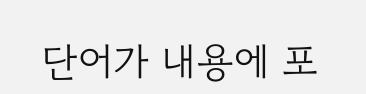단어가 내용에 포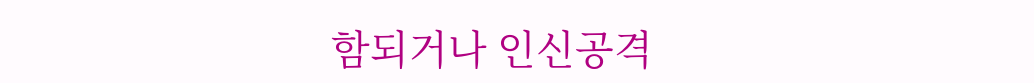함되거나 인신공격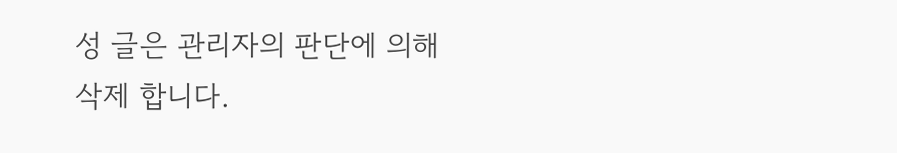성 글은 관리자의 판단에 의해 삭제 합니다.